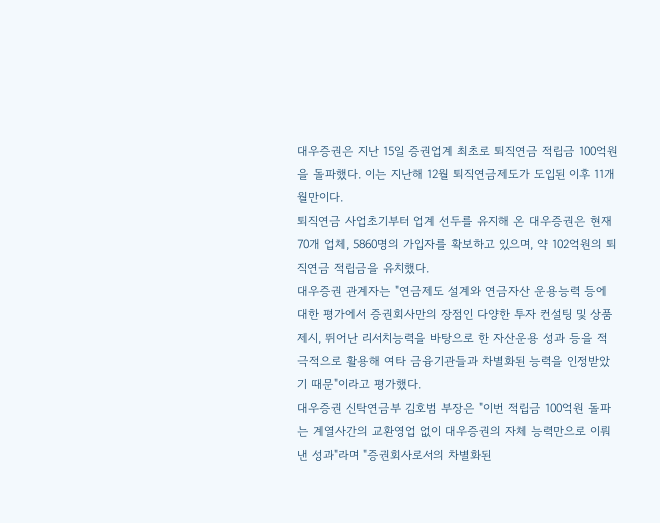대우증권은 지난 15일 증권업계 최초로 퇴직연금 적립금 100억원을 돌파했다. 이는 지난해 12월 퇴직연금제도가 도입된 이후 11개월만이다.
퇴직연금 사업초기부터 업계 선두를 유지해 온 대우증권은 현재 70개 업체, 5860명의 가입자를 확보하고 있으며, 약 102억원의 퇴직연금 적립금을 유치했다.
대우증권 관계자는 "연금제도 설계와 연금자산 운용능력 등에 대한 평가에서 증권회사만의 장점인 다양한 투자 컨설팅 및 상품 제시, 뛰어난 리서치능력을 바탕으로 한 자산운용 성과 등을 적극적으로 활용해 여타 금융기관들과 차별화된 능력을 인정받았기 때문"이라고 평가했다.
대우증권 신탁연금부 김호범 부장은 "이번 적립금 100억원 돌파는 계열사간의 교환영업 없이 대우증권의 자체 능력만으로 이뤄낸 성과"라며 "증권회사로서의 차별화된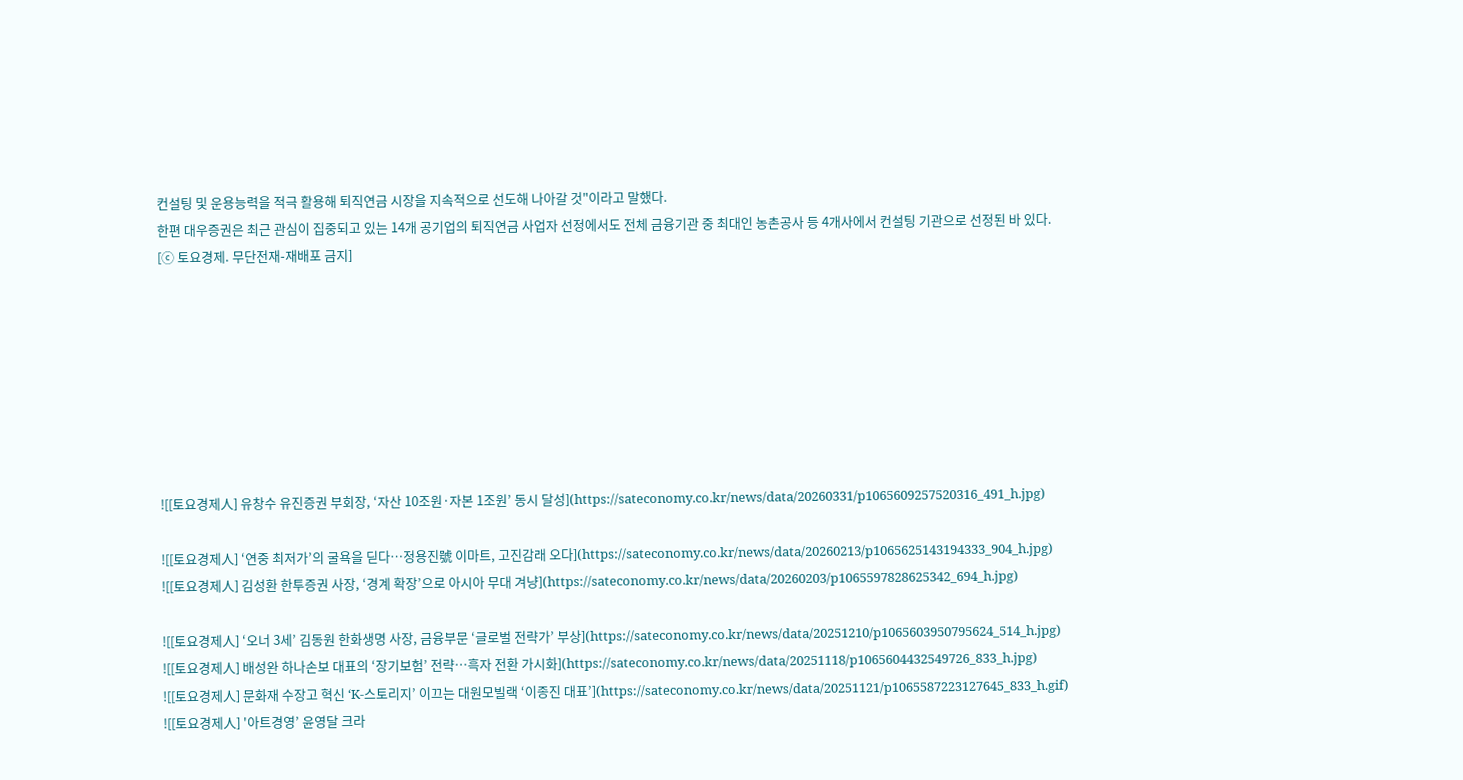컨설팅 및 운용능력을 적극 활용해 퇴직연금 시장을 지속적으로 선도해 나아갈 것"이라고 말했다.
한편 대우증권은 최근 관심이 집중되고 있는 14개 공기업의 퇴직연금 사업자 선정에서도 전체 금융기관 중 최대인 농촌공사 등 4개사에서 컨설팅 기관으로 선정된 바 있다.
[ⓒ 토요경제. 무단전재-재배포 금지]








![[토요경제人] 유창수 유진증권 부회장, ‘자산 10조원·자본 1조원’ 동시 달성](https://sateconomy.co.kr/news/data/20260331/p1065609257520316_491_h.jpg)

![[토요경제人] ‘연중 최저가’의 굴욕을 딛다…정용진號 이마트, 고진감래 오다](https://sateconomy.co.kr/news/data/20260213/p1065625143194333_904_h.jpg)
![[토요경제人] 김성환 한투증권 사장, ‘경계 확장’으로 아시아 무대 겨냥](https://sateconomy.co.kr/news/data/20260203/p1065597828625342_694_h.jpg)

![[토요경제人] ‘오너 3세’ 김동원 한화생명 사장, 금융부문 ‘글로벌 전략가’ 부상](https://sateconomy.co.kr/news/data/20251210/p1065603950795624_514_h.jpg)
![[토요경제人] 배성완 하나손보 대표의 ‘장기보험’ 전략…흑자 전환 가시화](https://sateconomy.co.kr/news/data/20251118/p1065604432549726_833_h.jpg)
![[토요경제人] 문화재 수장고 혁신 ‘K-스토리지’ 이끄는 대원모빌랙 ‘이종진 대표’](https://sateconomy.co.kr/news/data/20251121/p1065587223127645_833_h.gif)
![[토요경제人] '아트경영’ 윤영달 크라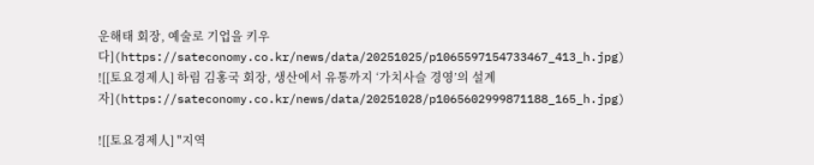운해태 회장, 예술로 기업을 키우다](https://sateconomy.co.kr/news/data/20251025/p1065597154733467_413_h.jpg)
![[토요경제人] 하림 김홍국 회장, 생산에서 유통까지 ‘가치사슬 경영’의 설계자](https://sateconomy.co.kr/news/data/20251028/p1065602999871188_165_h.jpg)

![[토요경제人] "지역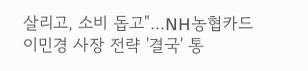살리고, 소비 돕고"...NH농협카드 이민경 사장 전략 '결국' 통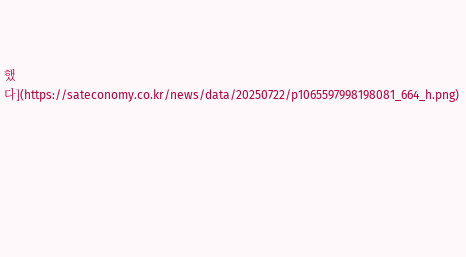했다](https://sateconomy.co.kr/news/data/20250722/p1065597998198081_664_h.png)